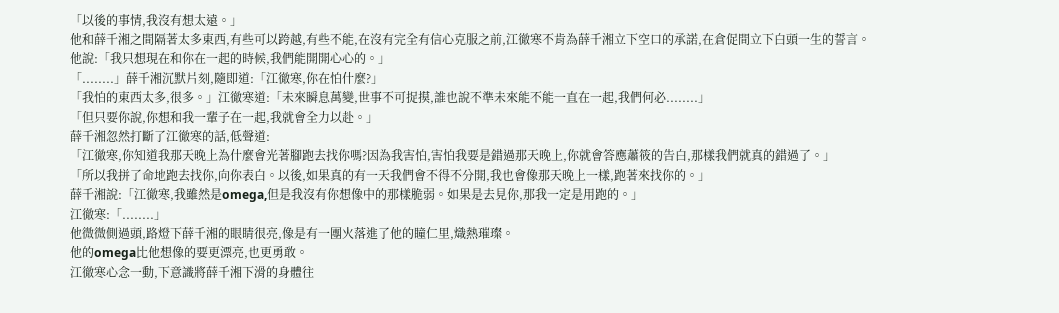「以後的事情,我沒有想太遠。」
他和薛千湘之間隔著太多東西,有些可以跨越,有些不能,在沒有完全有信心克服之前,江徹寒不肯為薛千湘立下空口的承諾,在倉促間立下白頭一生的誓言。
他說:「我只想現在和你在一起的時候,我們能開開心心的。」
「........」薛千湘沉默片刻,隨即道:「江徹寒,你在怕什麼?」
「我怕的東西太多,很多。」江徹寒道:「未來瞬息萬變,世事不可捉摸,誰也說不準未來能不能一直在一起,我們何必........」
「但只要你說,你想和我一輩子在一起,我就會全力以赴。」
薛千湘忽然打斷了江徹寒的話,低聲道:
「江徹寒,你知道我那天晚上為什麼會光著腳跑去找你嗎?因為我害怕,害怕我要是錯過那天晚上,你就會答應蕭筱的告白,那樣我們就真的錯過了。」
「所以我拼了命地跑去找你,向你表白。以後,如果真的有一天我們會不得不分開,我也會像那天晚上一樣,跑著來找你的。」
薛千湘說:「江徹寒,我雖然是omega,但是我沒有你想像中的那樣脆弱。如果是去見你,那我一定是用跑的。」
江徹寒:「........」
他微微側過頭,路燈下薛千湘的眼睛很亮,像是有一團火落進了他的瞳仁里,熾熱璀璨。
他的omega比他想像的要更漂亮,也更勇敢。
江徹寒心念一動,下意識將薛千湘下滑的身體往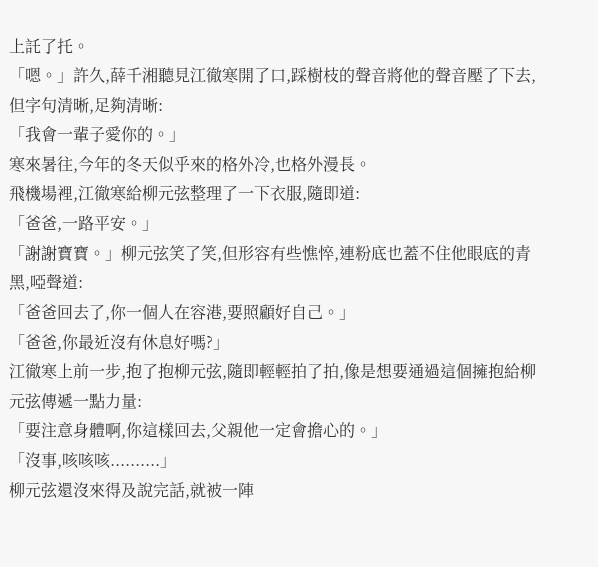上託了托。
「嗯。」許久,薛千湘聽見江徹寒開了口,踩樹枝的聲音將他的聲音壓了下去,但字句清晰,足夠清晰:
「我會一輩子愛你的。」
寒來暑往,今年的冬天似乎來的格外冷,也格外漫長。
飛機場裡,江徹寒給柳元弦整理了一下衣服,隨即道:
「爸爸,一路平安。」
「謝謝寶寶。」柳元弦笑了笑,但形容有些憔悴,連粉底也蓋不住他眼底的青黑,啞聲道:
「爸爸回去了,你一個人在容港,要照顧好自己。」
「爸爸,你最近沒有休息好嗎?」
江徹寒上前一步,抱了抱柳元弦,隨即輕輕拍了拍,像是想要通過這個擁抱給柳元弦傳遞一點力量:
「要注意身體啊,你這樣回去,父親他一定會擔心的。」
「沒事,咳咳咳..........」
柳元弦還沒來得及說完話,就被一陣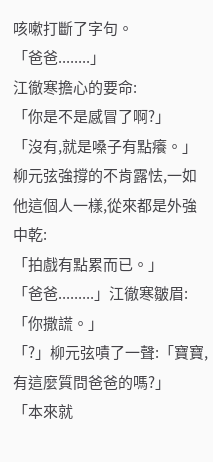咳嗽打斷了字句。
「爸爸........」
江徹寒擔心的要命:
「你是不是感冒了啊?」
「沒有,就是嗓子有點癢。」柳元弦強撐的不肯露怯,一如他這個人一樣,從來都是外強中乾:
「拍戲有點累而已。」
「爸爸.........」江徹寒皺眉:「你撒謊。」
「?」柳元弦嘖了一聲:「寶寶,有這麼質問爸爸的嗎?」
「本來就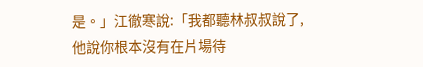是。」江徹寒說:「我都聽林叔叔說了,他說你根本沒有在片場待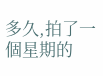多久,拍了一個星期的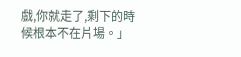戲,你就走了,剩下的時候根本不在片場。」